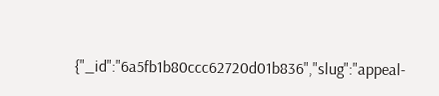{"_id":"6a5fb1b80ccc62720d01b836","slug":"appeal-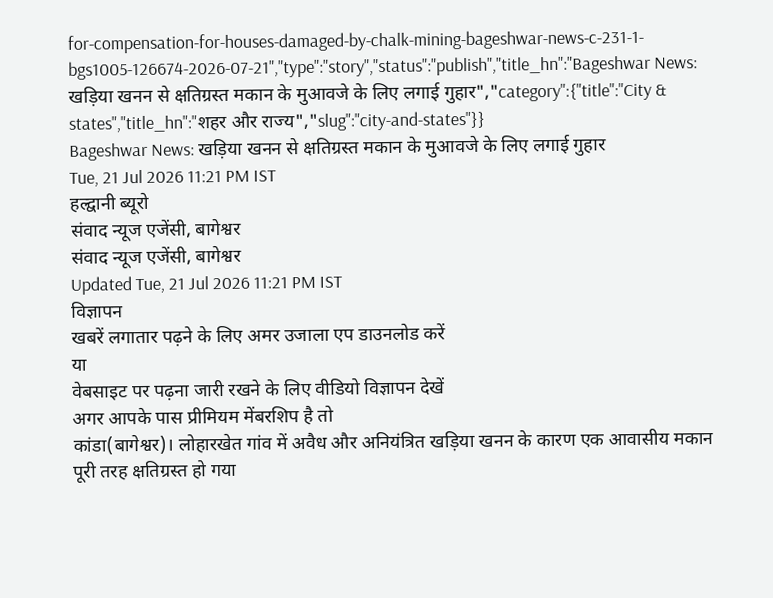for-compensation-for-houses-damaged-by-chalk-mining-bageshwar-news-c-231-1-bgs1005-126674-2026-07-21","type":"story","status":"publish","title_hn":"Bageshwar News: खड़िया खनन से क्षतिग्रस्त मकान के मुआवजे के लिए लगाई गुहार","category":{"title":"City & states","title_hn":"शहर और राज्य","slug":"city-and-states"}}
Bageshwar News: खड़िया खनन से क्षतिग्रस्त मकान के मुआवजे के लिए लगाई गुहार
Tue, 21 Jul 2026 11:21 PM IST
हल्द्वानी ब्यूरो
संवाद न्यूज एजेंसी, बागेश्वर
संवाद न्यूज एजेंसी, बागेश्वर
Updated Tue, 21 Jul 2026 11:21 PM IST
विज्ञापन
खबरें लगातार पढ़ने के लिए अमर उजाला एप डाउनलोड करें
या
वेबसाइट पर पढ़ना जारी रखने के लिए वीडियो विज्ञापन देखें
अगर आपके पास प्रीमियम मेंबरशिप है तो
कांडा(बागेश्वर)। लोहारखेत गांव में अवैध और अनियंत्रित खड़िया खनन के कारण एक आवासीय मकान पूरी तरह क्षतिग्रस्त हो गया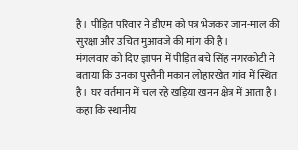है। पीड़ित परिवार ने डीएम को पत्र भेजकर जान-माल की सुरक्षा और उचित मुआवजे की मांग की है।
मंगलवार को दिए ज्ञापन में पीड़ित बचे सिंह नगरकोटी ने बताया कि उनका पुस्तैनी मकान लोहारखेत गांव में स्थित है। घर वर्तमान में चल रहे खड़िया खनन क्षेत्र में आता है। कहा कि स्थानीय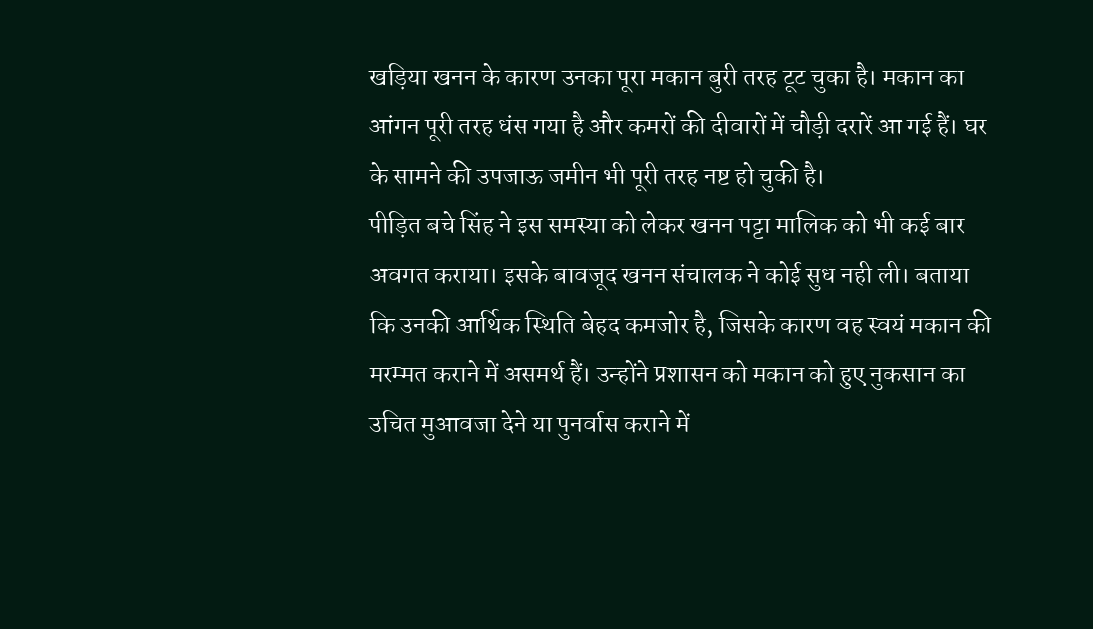खड़िया खनन के कारण उनका पूरा मकान बुरी तरह टूट चुका है। मकान का आंगन पूरी तरह धंस गया है और कमरों की दीवारों में चौड़ी दरारें आ गई हैं। घर के सामने की उपजाऊ जमीन भी पूरी तरह नष्ट हो चुकी है।
पीड़ित बचे सिंह ने इस समस्या को लेकर खनन पट्टा मालिक को भी कई बार अवगत कराया। इसके बावजूद खनन संचालक ने कोई सुध नही ली। बताया कि उनकी आर्थिक स्थिति बेहद कमजोर है, जिसके कारण वह स्वयं मकान की मरम्मत कराने में असमर्थ हैं। उन्होंने प्रशासन को मकान को हुए नुकसान का उचित मुआवजा देने या पुनर्वास कराने में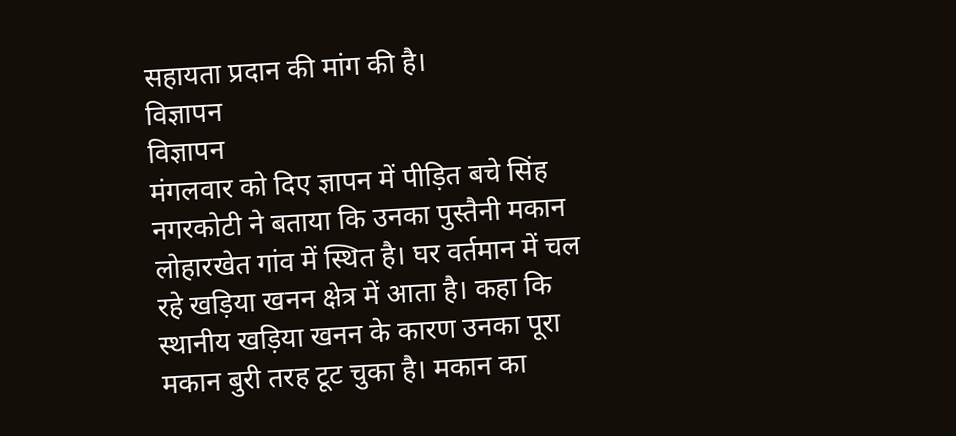सहायता प्रदान की मांग की है।
विज्ञापन
विज्ञापन
मंगलवार को दिए ज्ञापन में पीड़ित बचे सिंह नगरकोटी ने बताया कि उनका पुस्तैनी मकान लोहारखेत गांव में स्थित है। घर वर्तमान में चल रहे खड़िया खनन क्षेत्र में आता है। कहा कि स्थानीय खड़िया खनन के कारण उनका पूरा मकान बुरी तरह टूट चुका है। मकान का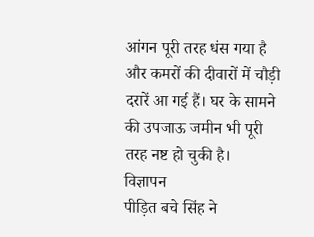आंगन पूरी तरह धंस गया है और कमरों की दीवारों में चौड़ी दरारें आ गई हैं। घर के सामने की उपजाऊ जमीन भी पूरी तरह नष्ट हो चुकी है।
विज्ञापन
पीड़ित बचे सिंह ने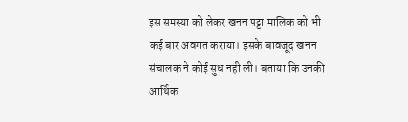इस समस्या को लेकर खनन पट्टा मालिक को भी कई बार अवगत कराया। इसके बावजूद खनन संचालक ने कोई सुध नही ली। बताया कि उनकी आर्थिक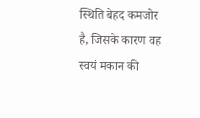स्थिति बेहद कमजोर है, जिसके कारण वह स्वयं मकान की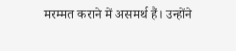मरम्मत कराने में असमर्थ हैं। उन्होंने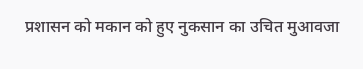प्रशासन को मकान को हुए नुकसान का उचित मुआवजा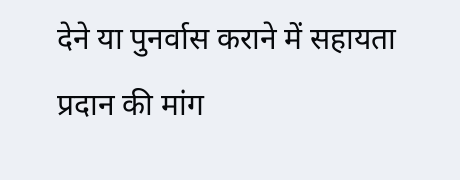देने या पुनर्वास कराने में सहायता प्रदान की मांग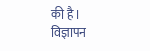की है।
विज्ञापन